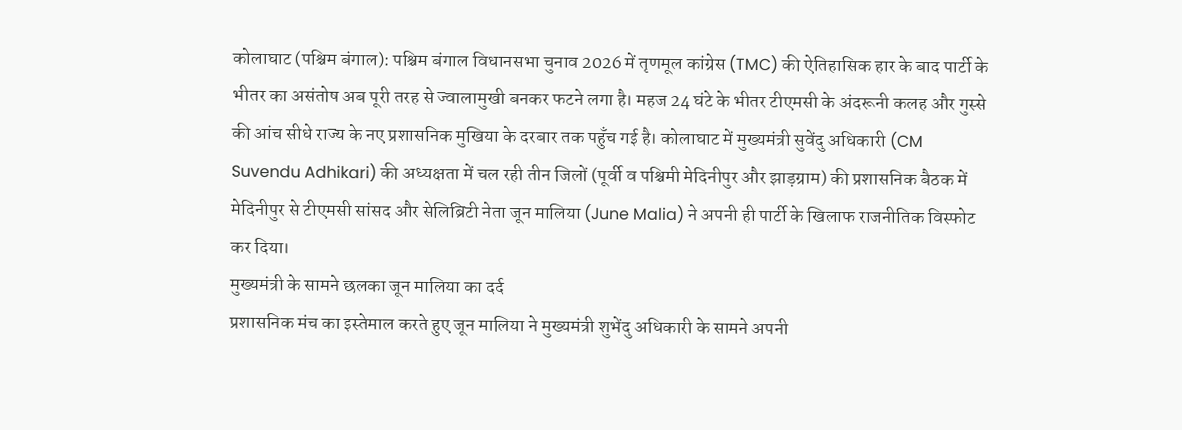कोलाघाट (पश्चिम बंगाल): पश्चिम बंगाल विधानसभा चुनाव 2026 में तृणमूल कांग्रेस (TMC) की ऐतिहासिक हार के बाद पार्टी के भीतर का असंतोष अब पूरी तरह से ज्वालामुखी बनकर फटने लगा है। महज 24 घंटे के भीतर टीएमसी के अंदरूनी कलह और गुस्से की आंच सीधे राज्य के नए प्रशासनिक मुखिया के दरबार तक पहुँच गई है। कोलाघाट में मुख्यमंत्री सुवेंदु अधिकारी (CM Suvendu Adhikari) की अध्यक्षता में चल रही तीन जिलों (पूर्वी व पश्चिमी मेदिनीपुर और झाड़ग्राम) की प्रशासनिक बैठक में मेदिनीपुर से टीएमसी सांसद और सेलिब्रिटी नेता जून मालिया (June Malia) ने अपनी ही पार्टी के खिलाफ राजनीतिक विस्फोट कर दिया।
मुख्यमंत्री के सामने छलका जून मालिया का दर्द
प्रशासनिक मंच का इस्तेमाल करते हुए जून मालिया ने मुख्यमंत्री शुभेंदु अधिकारी के सामने अपनी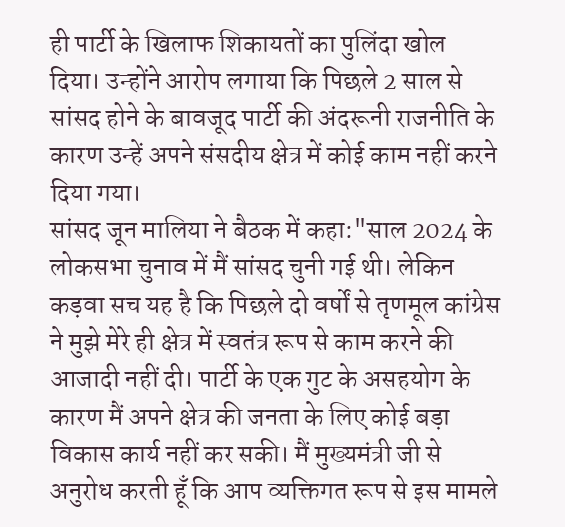ही पार्टी के खिलाफ शिकायतों का पुलिंदा खोल दिया। उन्होंने आरोप लगाया कि पिछले 2 साल से सांसद होने के बावजूद पार्टी की अंदरूनी राजनीति के कारण उन्हें अपने संसदीय क्षेत्र में कोई काम नहीं करने दिया गया।
सांसद जून मालिया ने बैठक में कहा:"साल 2024 के लोकसभा चुनाव में मैं सांसद चुनी गई थी। लेकिन कड़वा सच यह है कि पिछले दो वर्षों से तृणमूल कांग्रेस ने मुझे मेरे ही क्षेत्र में स्वतंत्र रूप से काम करने की आजादी नहीं दी। पार्टी के एक गुट के असहयोग के कारण मैं अपने क्षेत्र की जनता के लिए कोई बड़ा विकास कार्य नहीं कर सकी। मैं मुख्यमंत्री जी से अनुरोध करती हूँ कि आप व्यक्तिगत रूप से इस मामले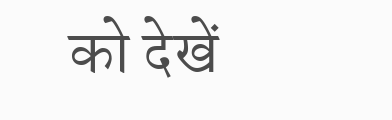को देखें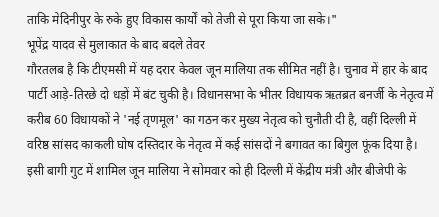ताकि मेदिनीपुर के रुके हुए विकास कार्यों को तेजी से पूरा किया जा सके।"
भूपेंद्र यादव से मुलाकात के बाद बदले तेवर
गौरतलब है कि टीएमसी में यह दरार केवल जून मालिया तक सीमित नहीं है। चुनाव में हार के बाद पार्टी आड़े-तिरछे दो धड़ों में बंट चुकी है। विधानसभा के भीतर विधायक ऋतब्रत बनर्जी के नेतृत्व में करीब 60 विधायकों ने 'नई तृणमूल' का गठन कर मुख्य नेतृत्व को चुनौती दी है, वहीं दिल्ली में वरिष्ठ सांसद काकली घोष दस्तिदार के नेतृत्व में कई सांसदों ने बगावत का बिगुल फूंक दिया है। इसी बागी गुट में शामिल जून मालिया ने सोमवार को ही दिल्ली में केंद्रीय मंत्री और बीजेपी के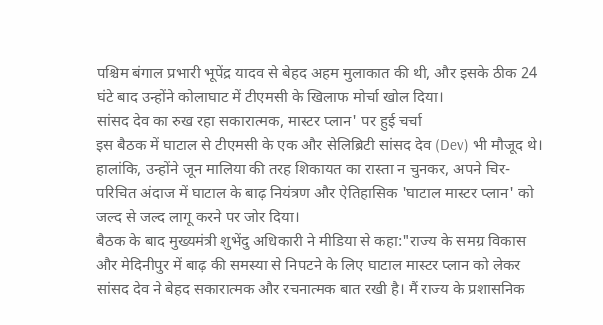पश्चिम बंगाल प्रभारी भूपेंद्र यादव से बेहद अहम मुलाकात की थी, और इसके ठीक 24 घंटे बाद उन्होंने कोलाघाट में टीएमसी के खिलाफ मोर्चा खोल दिया।
सांसद देव का रुख रहा सकारात्मक, मास्टर प्लान' पर हुई चर्चा
इस बैठक में घाटाल से टीएमसी के एक और सेलिब्रिटी सांसद देव (Dev) भी मौजूद थे। हालांकि, उन्होंने जून मालिया की तरह शिकायत का रास्ता न चुनकर, अपने चिर-परिचित अंदाज में घाटाल के बाढ़ नियंत्रण और ऐतिहासिक 'घाटाल मास्टर प्लान' को जल्द से जल्द लागू करने पर जोर दिया।
बैठक के बाद मुख्यमंत्री शुभेंदु अधिकारी ने मीडिया से कहा:"राज्य के समग्र विकास और मेदिनीपुर में बाढ़ की समस्या से निपटने के लिए घाटाल मास्टर प्लान को लेकर सांसद देव ने बेहद सकारात्मक और रचनात्मक बात रखी है। मैं राज्य के प्रशासनिक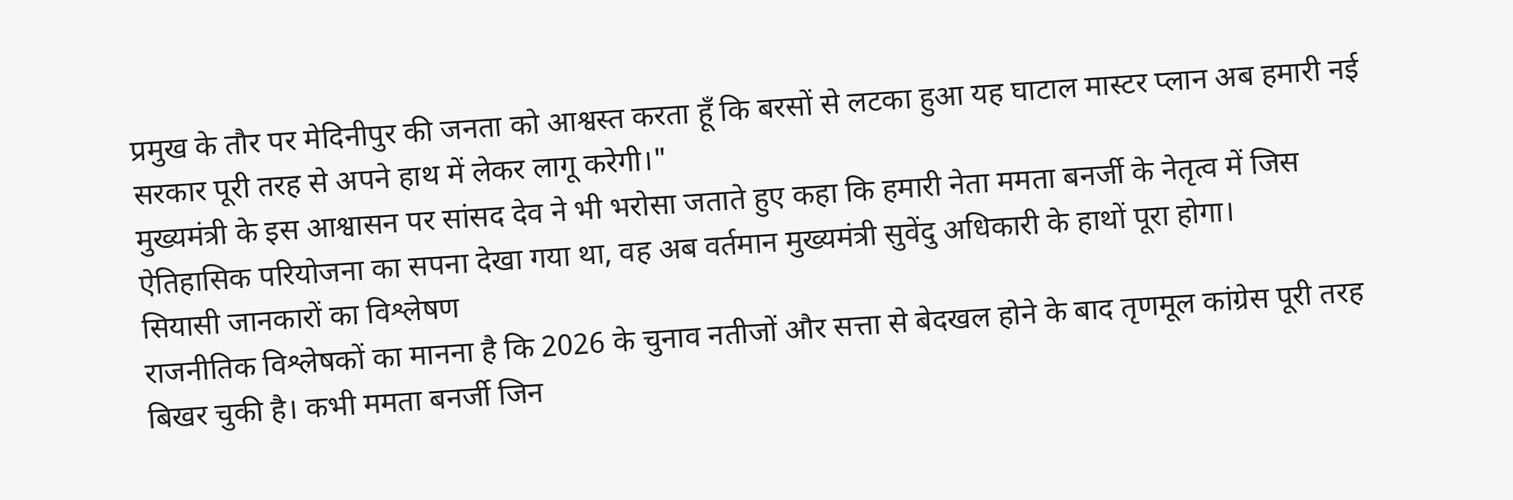प्रमुख के तौर पर मेदिनीपुर की जनता को आश्वस्त करता हूँ कि बरसों से लटका हुआ यह घाटाल मास्टर प्लान अब हमारी नई सरकार पूरी तरह से अपने हाथ में लेकर लागू करेगी।"
मुख्यमंत्री के इस आश्वासन पर सांसद देव ने भी भरोसा जताते हुए कहा कि हमारी नेता ममता बनर्जी के नेतृत्व में जिस ऐतिहासिक परियोजना का सपना देखा गया था, वह अब वर्तमान मुख्यमंत्री सुवेंदु अधिकारी के हाथों पूरा होगा।
सियासी जानकारों का विश्लेषण
राजनीतिक विश्लेषकों का मानना है कि 2026 के चुनाव नतीजों और सत्ता से बेदखल होने के बाद तृणमूल कांग्रेस पूरी तरह बिखर चुकी है। कभी ममता बनर्जी जिन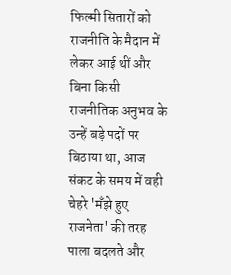फिल्मी सितारों को राजनीति के मैदान में लेकर आई थीं और बिना किसी राजनीतिक अनुभव के उन्हें बड़े पदों पर बिठाया था, आज संकट के समय में वही चेहरे 'मँझे हुए राजनेता' की तरह पाला बदलते और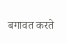बगावत करते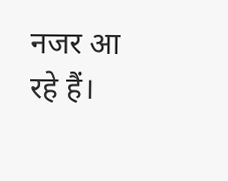नजर आ रहे हैं।